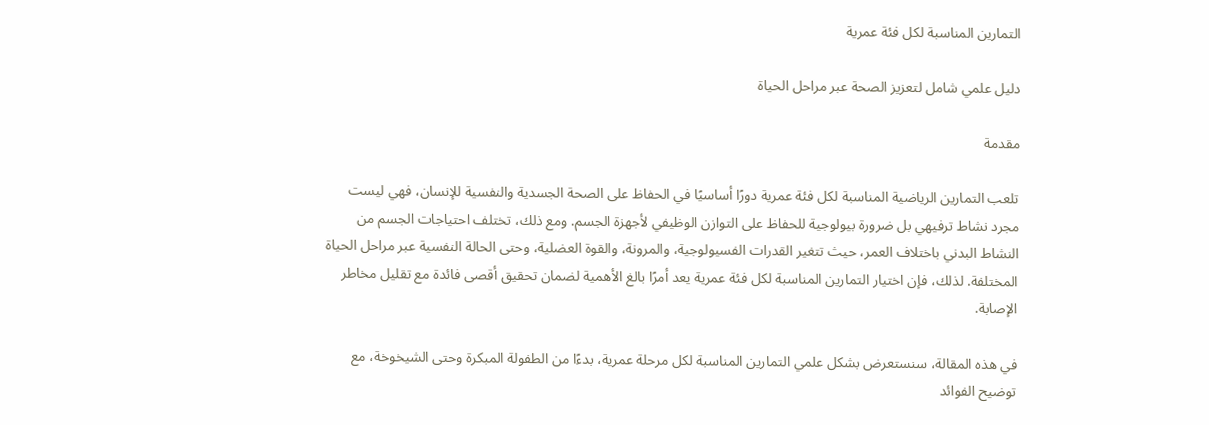التمارين المناسبة لكل فئة عمرية

دليل علمي شامل لتعزيز الصحة عبر مراحل الحياة

مقدمة

تلعب التمارين الرياضية المناسبة لكل فئة عمرية دورًا أساسيًا في الحفاظ على الصحة الجسدية والنفسية للإنسان، فهي ليست مجرد نشاط ترفيهي بل ضرورة بيولوجية للحفاظ على التوازن الوظيفي لأجهزة الجسم. ومع ذلك، تختلف احتياجات الجسم من النشاط البدني باختلاف العمر، حيث تتغير القدرات الفسيولوجية، والمرونة، والقوة العضلية، وحتى الحالة النفسية عبر مراحل الحياة المختلفة. لذلك، فإن اختيار التمارين المناسبة لكل فئة عمرية يعد أمرًا بالغ الأهمية لضمان تحقيق أقصى فائدة مع تقليل مخاطر الإصابة.

في هذه المقالة، سنستعرض بشكل علمي التمارين المناسبة لكل مرحلة عمرية، بدءًا من الطفولة المبكرة وحتى الشيخوخة، مع توضيح الفوائد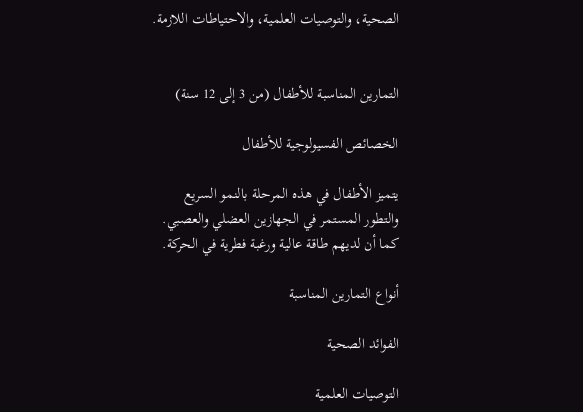الصحية، والتوصيات العلمية، والاحتياطات اللازمة.


التمارين المناسبة للأطفال (من 3 إلى 12 سنة)

الخصائص الفسيولوجية للأطفال

يتميز الأطفال في هذه المرحلة بالنمو السريع والتطور المستمر في الجهازين العضلي والعصبي. كما أن لديهم طاقة عالية ورغبة فطرية في الحركة.

أنواع التمارين المناسبة

الفوائد الصحية

التوصيات العلمية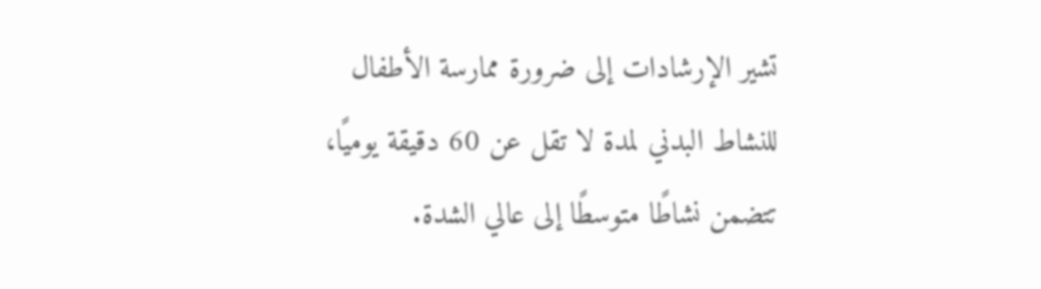تشير الإرشادات إلى ضرورة ممارسة الأطفال للنشاط البدني لمدة لا تقل عن 60 دقيقة يوميًا، تتضمن نشاطًا متوسطًا إلى عالي الشدة.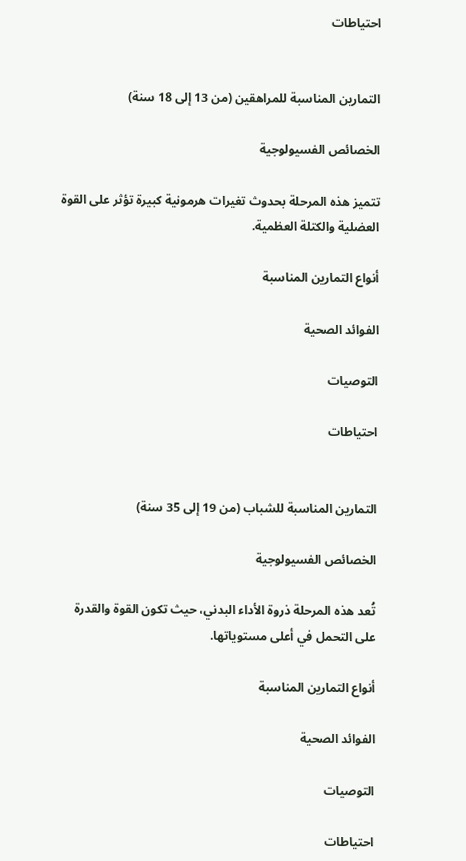احتياطات


التمارين المناسبة للمراهقين (من 13 إلى 18 سنة)

الخصائص الفسيولوجية

تتميز هذه المرحلة بحدوث تغيرات هرمونية كبيرة تؤثر على القوة العضلية والكتلة العظمية.

أنواع التمارين المناسبة

الفوائد الصحية

التوصيات

احتياطات


التمارين المناسبة للشباب (من 19 إلى 35 سنة)

الخصائص الفسيولوجية

تُعد هذه المرحلة ذروة الأداء البدني، حيث تكون القوة والقدرة على التحمل في أعلى مستوياتها.

أنواع التمارين المناسبة

الفوائد الصحية

التوصيات

احتياطات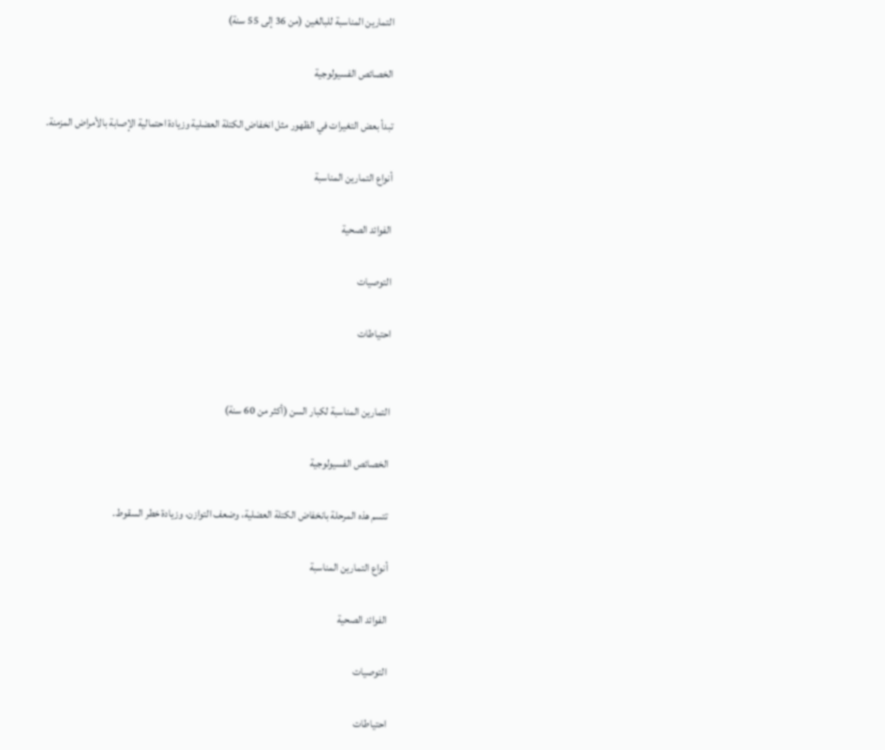التمارين المناسبة للبالغين (من 36 إلى 55 سنة)

الخصائص الفسيولوجية

تبدأ بعض التغيرات في الظهور مثل انخفاض الكتلة العضلية وزيادة احتمالية الإصابة بالأمراض المزمنة.

أنواع التمارين المناسبة

الفوائد الصحية

التوصيات

احتياطات


التمارين المناسبة لكبار السن (أكثر من 60 سنة)

الخصائص الفسيولوجية

تتسم هذه المرحلة بانخفاض الكتلة العضلية، وضعف التوازن، وزيادة خطر السقوط.

أنواع التمارين المناسبة

الفوائد الصحية

التوصيات

احتياطات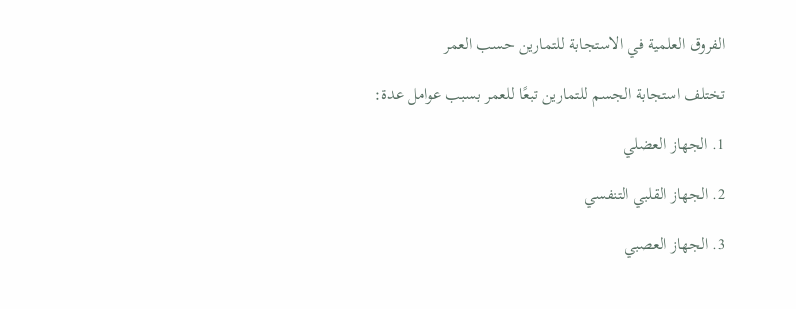الفروق العلمية في الاستجابة للتمارين حسب العمر

تختلف استجابة الجسم للتمارين تبعًا للعمر بسبب عوامل عدة:

1. الجهاز العضلي

2. الجهاز القلبي التنفسي

3. الجهاز العصبي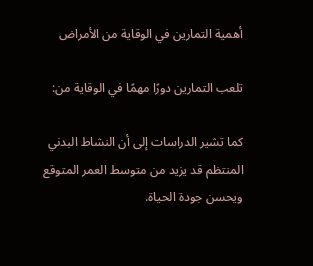أهمية التمارين في الوقاية من الأمراض

تلعب التمارين دورًا مهمًا في الوقاية من:

كما تشير الدراسات إلى أن النشاط البدني المنتظم قد يزيد من متوسط العمر المتوقع ويحسن جودة الحياة.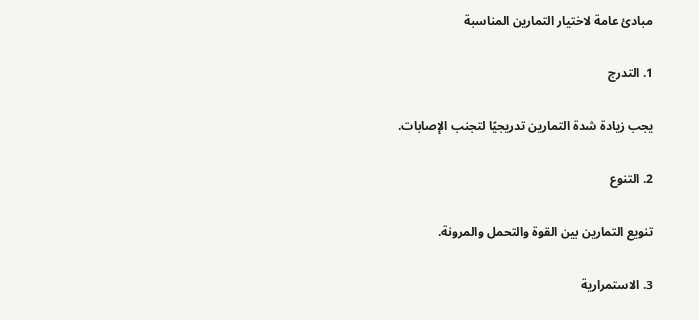مبادئ عامة لاختيار التمارين المناسبة

1. التدرج

يجب زيادة شدة التمارين تدريجيًا لتجنب الإصابات.

2. التنوع

تنويع التمارين بين القوة والتحمل والمرونة.

3. الاستمرارية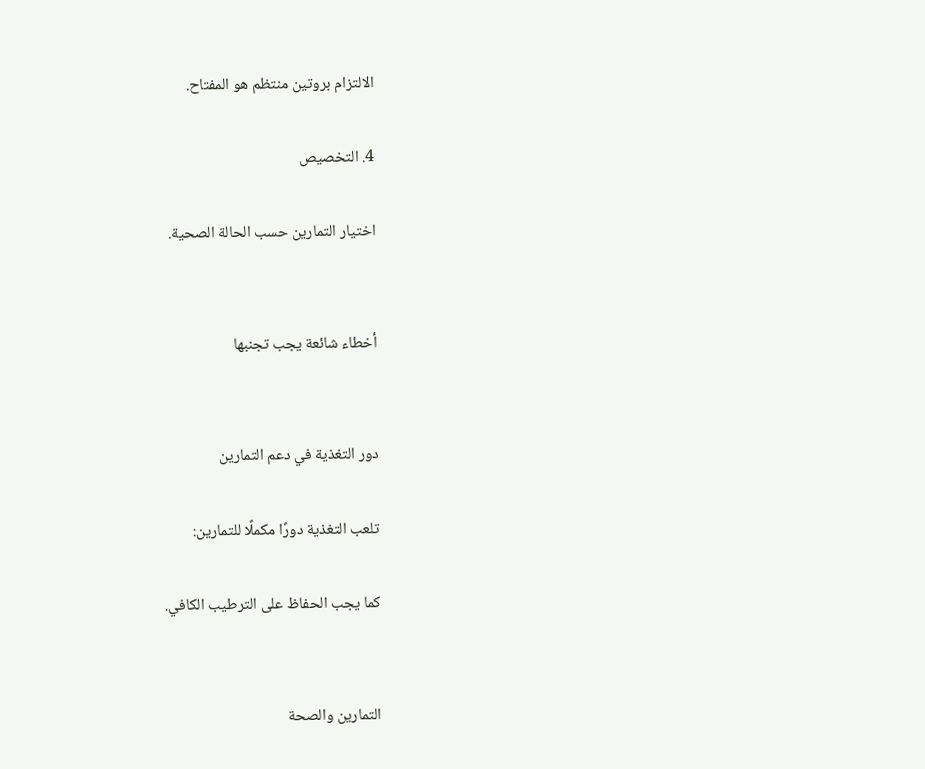الالتزام بروتين منتظم هو المفتاح.

4. التخصيص

اختيار التمارين حسب الحالة الصحية.


أخطاء شائعة يجب تجنبها


دور التغذية في دعم التمارين

تلعب التغذية دورًا مكملًا للتمارين:

كما يجب الحفاظ على الترطيب الكافي.


التمارين والصحة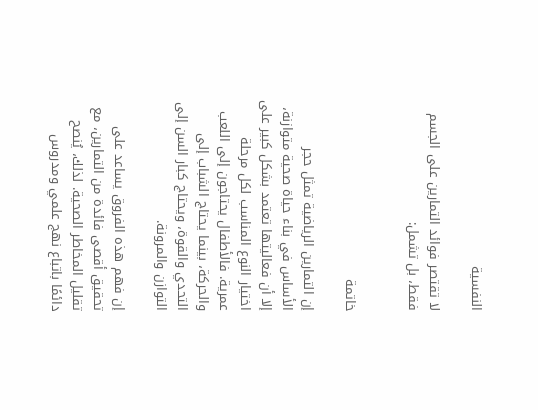النفسية

لا تقتصر فوائد التمارين على الجسم فقط، بل تشمل:


خاتمة

إن التمارين الرياضية تمثل حجر الأساس في بناء حياة صحية متوازنة، إلا أن فعاليتها تعتمد بشكل كبير على اختيار النوع المناسب لكل مرحلة عمرية. فالأطفال يحتاجون إلى اللعب والحركة، بينما يحتاج الشباب إلى التحدي والقوة، ويحتاج كبار السن إلى التوازن والمرونة.

إن فهم هذه الفروق يساعد على تحقيق أقصى فائدة من التمارين، مع تقليل المخاطر الصحية. لذلك، يُنصح دائمًا باتباع نهج علمي ومدروس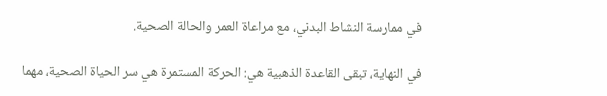في ممارسة النشاط البدني، مع مراعاة العمر والحالة الصحية.

في النهاية، تبقى القاعدة الذهبية هي: الحركة المستمرة هي سر الحياة الصحية، مهما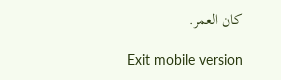كان العمر.

Exit mobile version